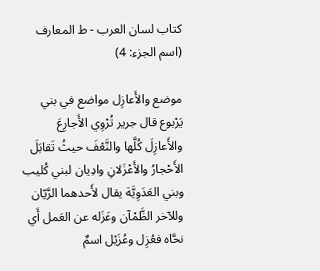كتاب لسان العرب - ط المعارف (اسم الجزء: 4)

موضع والأَعازِل مواضع في بني يَرْبوع قال جرير تُرْوِي الأَجارِعَ والأَعازِلَ كُلَّها والنَّعْفَ حيثُ تَقابَلَ الأَحْجارُ والأَعْزَلانِ وادِيان لبني كُليب وبني العَدَوِيَّة يقال لأَحدهما الرَّيّان وللآخر الظَّمْآن وعَزَله عن العَمل أَي نحَّاه فعُزِل وعُزَيْل اسمٌ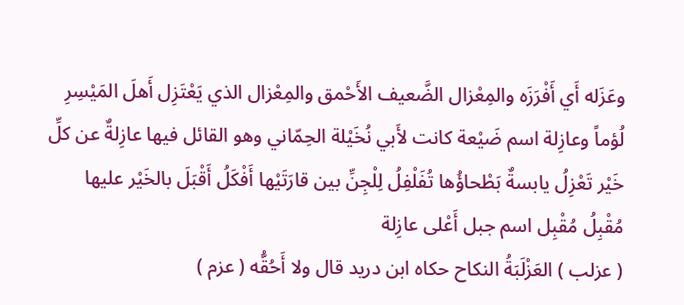وعَزَله أَي أَفْرَزَه والمِعْزال الضَّعيف الأَحْمق والمِعْزال الذي يَعْتَزِل أَهلَ المَيْسِرِ لُؤماً وعازِلة اسم ضَيْعة كانت لأَبي نُخَيْلة الحِمّاني وهو القائل فيها عازِلةٌ عن كلِّ خَيْر تَعْزِلُ يابسةٌ بَطْحاؤُها تُفَلْفِلُ لِلْجِنِّ بين قارَتَيْها أَفْكَلُ أَقْبَلَ بالخَيْر عليها مُقْبِلُ مُقْبِل اسم جبل أَعْلى عازِلة
( عزلب ) العَزْلَبَةُ النكاح حكاه ابن دريد قال ولا أَحُقُّه ( عزم )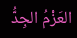العَزْمُ الجِدُّ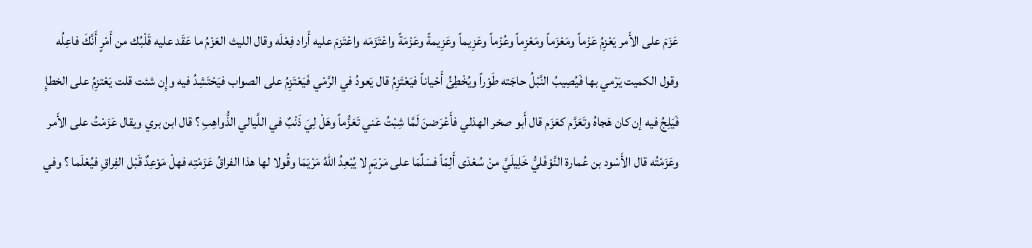عَزَمَ على الأَمر يَعْزِمُ عَزْماً ومَعْزَماً ومَعْزِماً وعُزْماً وعَزِيماً وعَزِيمةً وعَزْمَةً واعْتَزَمَه واعْتَزمَ عليه أَراد فِعْلَه وقال الليث العَزْمُ ما عَقَد عليه قَلْبُك من أَمْرٍ أَنَّكَ فاعِلُه وقول الكميت يَرْمي بها فَيُصِيبُ النَّبْلُ حاجَته طَوْراً ويُخْطِئُ أَحْياناً فيَعْتَزِمُ قال يَعودُ في الرَّمْي فَيَعْتَزِمُ على الصواب فيَحْتَشِدُ فيه وإِن شئت قلت يَعْتزِمُ على الخطإِ فَيَلِجُ فيه إن كان هَجاهُ وتَعَزَّم كعَزَم قال أَبو صخر الهذلي فأَعْرَضنَ لَمَّا شِبْتُ عَني تَعَزُّماً وهَلْ لِيَ ذَنْبٌ في اللَّيالي الذُّواهِبِ ؟ قال ابن بري ويقال عَزَمْتُ على الأَمر وعَزَمْتُه قال الأَسْود بن عُمارة النَّوْفَليُّ خَلِيلَيَّ منْ سُعْدَى أَلِمّاً فسَلِّمَا على مَرْيَمٍ لا يُبْعِدُ اللهُ مَرْيَمَا وقُولا لها هذا الفراقُ عَزَمْتِه فهلْ مَوْعِدٌ قَبْل الفِراقِ فيُعْلَما ؟ وفي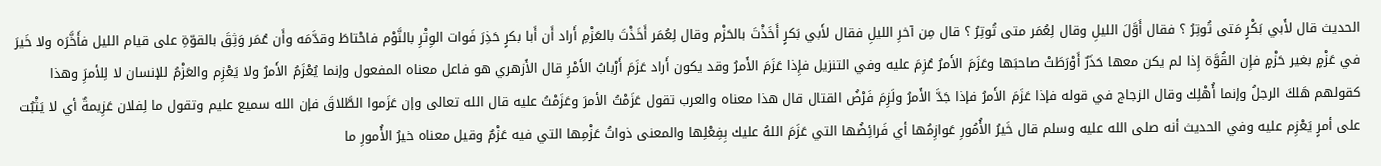الحديث قال لأَبي بَكْرٍ مَتى تُوتِرُ ؟ فقال أَوَّلَ الليلِ وقال لِعُمَر متى تُوتِرُ ؟ قال مِن آخرِ الليلِ فقال لأَبي بَكرٍ أَخَذْتَ بالحَزْم وقال لِعُمَر أَخَذْتَ بالعَزْمِ أَراد أَن أَبا بكرٍ حَذِرَ فَوات الوِتْرِ بالنَّوْم فاحْتاطَ وقدَّمَه وأَن عُمَر وَثِقَ بالقوّةِ على قيام الليل فأَخَّرَه ولا خَيرَ في عَزْمٍ بغير حَزْمٍ فإِن القُوَّة إِذا لم يكن معها حَذَرٌ أَوْرَطَتْ صاحبَها وعَزَمَ الأَمرُ عُزِمَ عليه وفي التنزيل فإِذا عَزَمَ الأَمرُ وقد يكون أَراد عَزَمَ أَرْبابُ الأَمْرِ قال الأَزهري هو فاعل معناه المفعول وإنما يُعْزَمُ الأَمرُ ولا يَعْزِم والعَزْمُ للإنسان لا لِلأمرَِ وهذا كقولهم هَلكَ الرجلُ وإنما أُهْلِك وقال الزجاج في قوله فإذا عَزَمَ الأَمرُ فإذا جَدَّ الأَمرُ ولَزِمَ فَرْضُ القتال قال هذا معناه والعرب تقول عَزَمْتُ الأمرَ وعَزَمْتُ عليه قال الله تعالى وإن عَزَموا الطَّلاقَ فإن الله سميع عليم وتقول ما لِفلان عَزِيمةٌ أي لا يَثْبُت على أمرٍ يَعْزِم عليه وفي الحديث أنه صلى الله عليه وسلم قال خَيرُ الأُمُورِ عَوازِمُها أي فَرائِضُها التي عَزَمَ اللهُ عليك بِفِعْلِها والمعنى ذواتُ عَزْمِها التي فيه عَزْمٌ وقيل معناه خيرُ الأُمورِ ما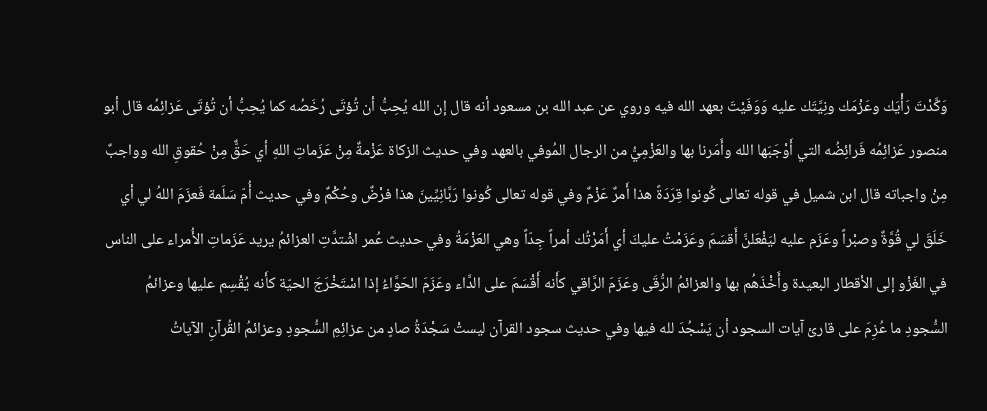وَكَّدْتَ رَأْيَك وعَزْمَك ونِيَّتَك عليه وَوَفَيْتَ بعهد الله فيه وروي عن عبد الله بن مسعود أنه قال إن الله يُحِبُّ أن تُؤتَى رُخَصُه كما يُحِبُّ أن تُؤتَى عَزائِمُه قال أبو منصور عَزائِمُه فَرائِضُه التي أَوْجَبَها الله وأَمَرنا بها والعَزْمِيُّ من الرجال المُوفي بالعهد وفي حديث الزكاة عَزْمةٌ مِنْ عَزَماتِ اللهِ أي حَقٌّ مِنْ حُقوقِ الله وواجبٌ مِنْ واجباته قال ابن شميل في قوله تعالى كُونوا قِرَدَةً هذا أَمرٌ عَزْمٌ وفي قوله تعالى كُونوا رَبَّانِيِّينَ هذا فرْضٌ وحُكْمٌ وفي حديث أُمّ سَلَمة فَعزَمَ اللهُ لي أي خَلَقَ لي قُوَّةٌ وصبْراً وعَزَم عليه ليَفْعَلنَّ أَقسَمَ وعَزَمْتُ عليكَ أي أَمَرْتُك أمراً جِدّاً وهي العَزْمَةُ وفي حديث عُمر اشْتدَّتِ العزائمُ يريد عَزَماتِ الأُمراء على الناس في الغَزْو إلى الأقطار البعيدة وأَخْذَهُم بها والعزائمُ الرُّقَى وعَزَمَ الرَّاقي كأَنه أَقْسَمَ على الدَّاء وعَزَمَ الحَوَّاءُ إذا اسْتَخْرَجَ الحيّة كأَنه يُقْسِم عليها وعزائمُ السُّجودِ ما عُزِمَ على قارئ آيات السجود أن يَسْجُدَ لله فيها وفي حديث سجود القرآن ليستْ سَجْدَةُ صادٍ من عزائِمِ السُّجودِ وعزائمُ القُرآنِ الآياتُ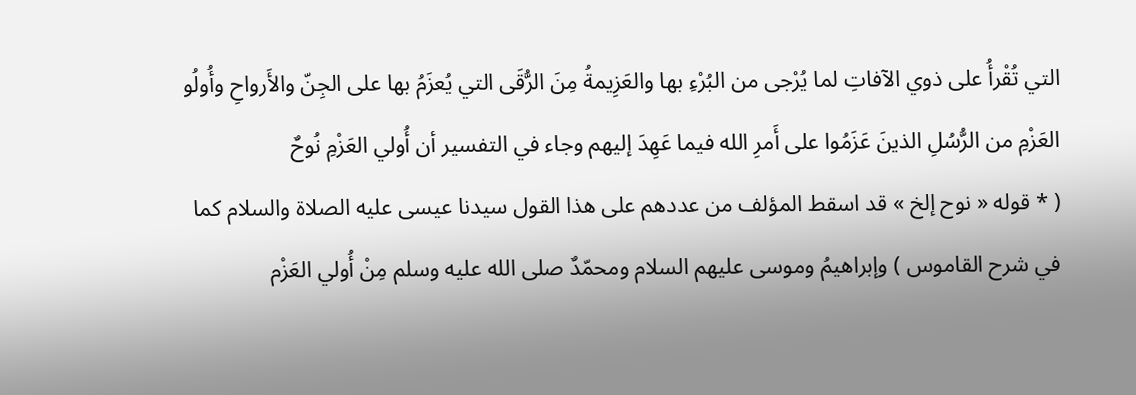التي تُقْرأُ على ذوي الآفاتِ لما يُرْجى من البُرْءِ بها والعَزِيمةُ مِنَ الرُّقَى التي يُعزَمُ بها على الجِنّ والأَرواحِ وأُولُو العَزْمِ من الرُّسُلِ الذينَ عَزَمُوا على أَمرِ الله فيما عَهِدَ إليهم وجاء في التفسير أن أُولي العَزْمِ نُوحٌ
( * قوله « نوح إلخ » قد اسقط المؤلف من عددهم على هذا القول سيدنا عيسى عليه الصلاة والسلام كما في شرح القاموس ) وإبراهيمُ وموسى عليهم السلام ومحمّدٌ صلى الله عليه وسلم مِنْ أُولي العَزْم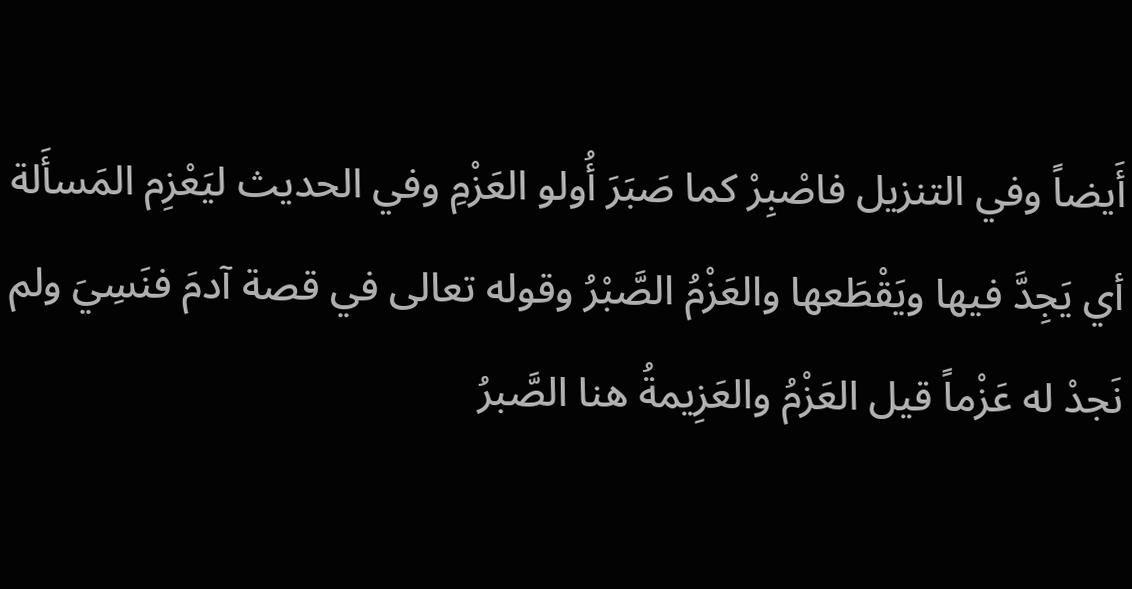أَيضاً وفي التنزيل فاصْبِرْ كما صَبَرَ أُولو العَزْمِ وفي الحديث ليَعْزِم المَسأَلة أي يَجِدَّ فيها ويَقْطَعها والعَزْمُ الصَّبْرُ وقوله تعالى في قصة آدمَ فنَسِيَ ولم نَجدْ له عَزْماً قيل العَزْمُ والعَزِيمةُ هنا الصَّبرُ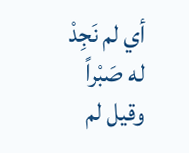أي لم نَجِدْ له صَبْراً وقيل لم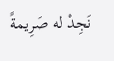نَجِدْ له صَرِيمةً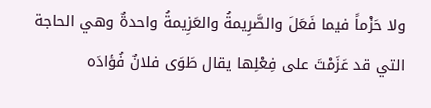ولا حَزْماً فيما فَعَلَ والصَّرِيمةُ والعَزِيمةُ واحدةٌ وهي الحاجة التي قد عَزَمْتَ على فِعْلِها يقال طَوَى فلانٌ فُؤادَه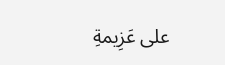على عَزِيمةِ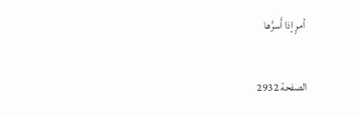أمرٍ إذا أَسرَّها

الصفحة 2932